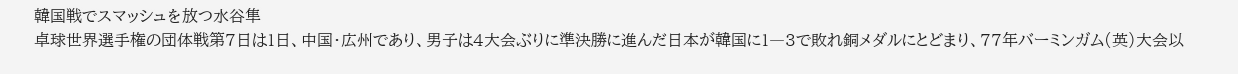韓国戦でスマッシュを放つ水谷隼
卓球世界選手権の団体戦第7日は1日、中国・広州であり、男子は4大会ぶりに準決勝に進んだ日本が韓国に1―3で敗れ銅メダルにとどまり、77年バーミンガム(英)大会以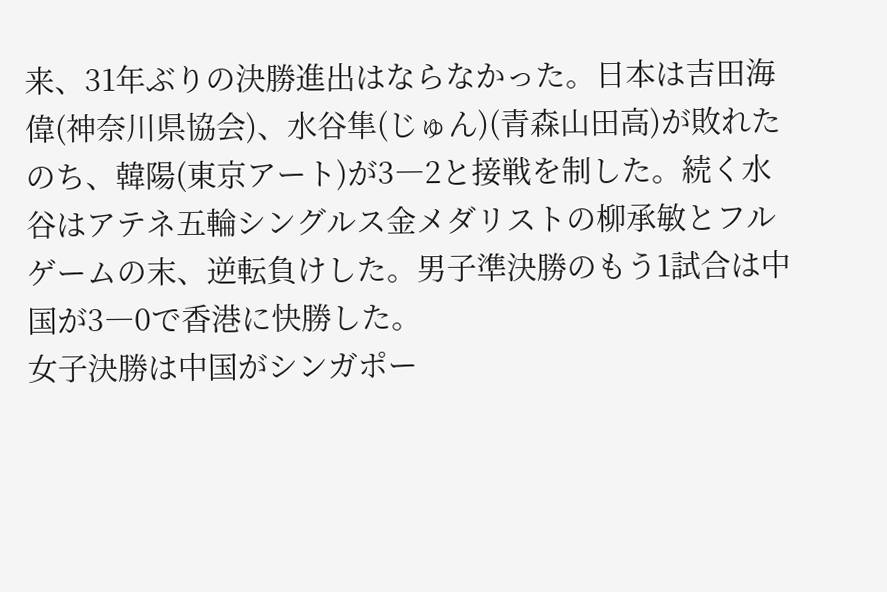来、31年ぶりの決勝進出はならなかった。日本は吉田海偉(神奈川県協会)、水谷隼(じゅん)(青森山田高)が敗れたのち、韓陽(東京アート)が3―2と接戦を制した。続く水谷はアテネ五輪シングルス金メダリストの柳承敏とフルゲームの末、逆転負けした。男子準決勝のもう1試合は中国が3―0で香港に快勝した。
女子決勝は中国がシンガポー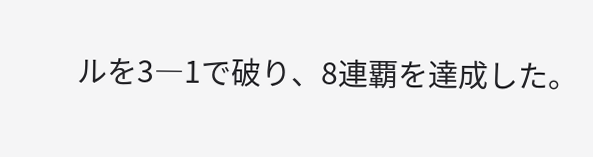ルを3―1で破り、8連覇を達成した。